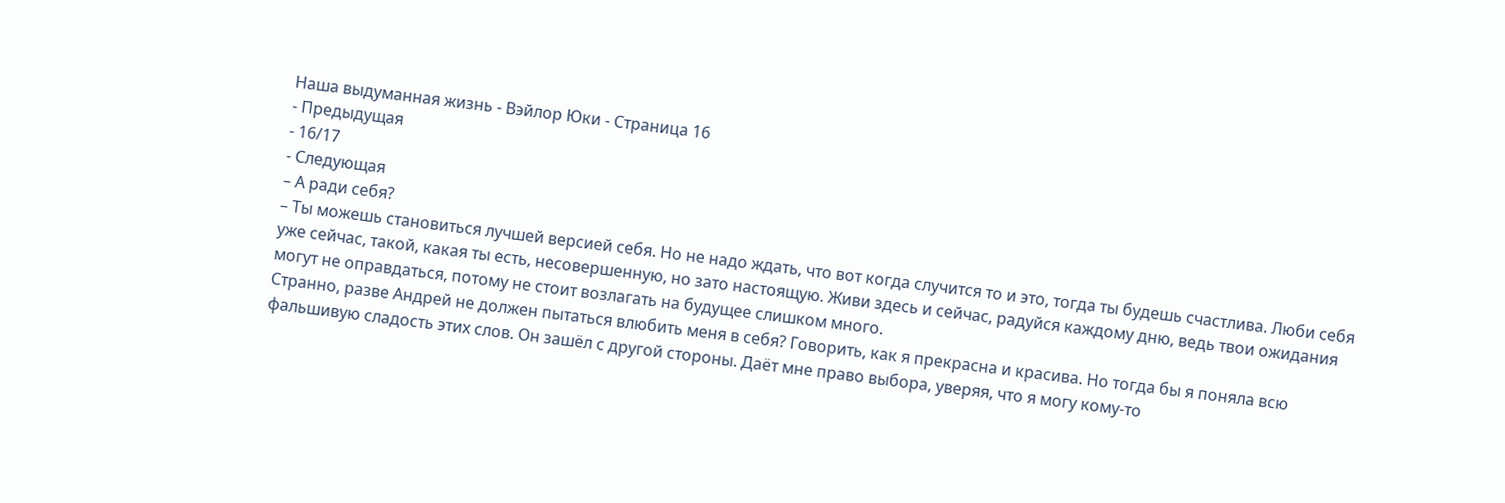Наша выдуманная жизнь - Вэйлор Юки - Страница 16
- Предыдущая
- 16/17
- Следующая
– А ради себя?
– Ты можешь становиться лучшей версией себя. Но не надо ждать, что вот когда случится то и это, тогда ты будешь счастлива. Люби себя уже сейчас, такой, какая ты есть, несовершенную, но зато настоящую. Живи здесь и сейчас, радуйся каждому дню, ведь твои ожидания могут не оправдаться, потому не стоит возлагать на будущее слишком много.
Странно, разве Андрей не должен пытаться влюбить меня в себя? Говорить, как я прекрасна и красива. Но тогда бы я поняла всю фальшивую сладость этих слов. Он зашёл с другой стороны. Даёт мне право выбора, уверяя, что я могу кому-то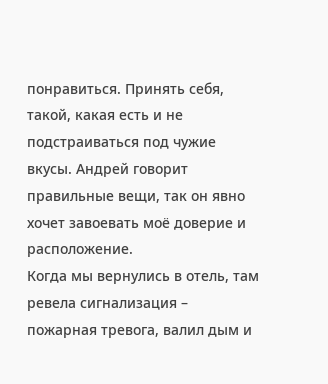понравиться. Принять себя, такой, какая есть и не подстраиваться под чужие вкусы. Андрей говорит правильные вещи, так он явно хочет завоевать моё доверие и расположение.
Когда мы вернулись в отель, там ревела сигнализация – пожарная тревога, валил дым и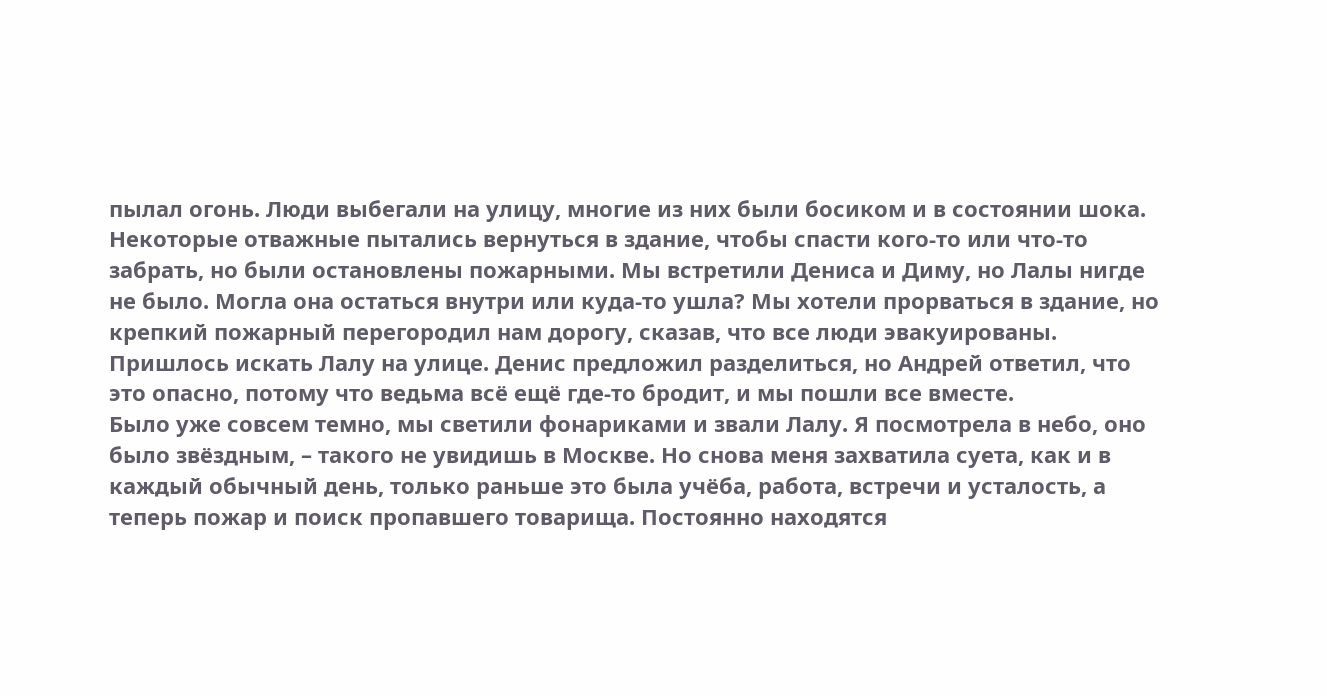пылал огонь. Люди выбегали на улицу, многие из них были босиком и в состоянии шока. Некоторые отважные пытались вернуться в здание, чтобы спасти кого-то или что-то забрать, но были остановлены пожарными. Мы встретили Дениса и Диму, но Лалы нигде не было. Могла она остаться внутри или куда-то ушла? Мы хотели прорваться в здание, но крепкий пожарный перегородил нам дорогу, сказав, что все люди эвакуированы. Пришлось искать Лалу на улице. Денис предложил разделиться, но Андрей ответил, что это опасно, потому что ведьма всё ещё где-то бродит, и мы пошли все вместе.
Было уже совсем темно, мы светили фонариками и звали Лалу. Я посмотрела в небо, оно было звёздным, – такого не увидишь в Москве. Но снова меня захватила суета, как и в каждый обычный день, только раньше это была учёба, работа, встречи и усталость, а теперь пожар и поиск пропавшего товарища. Постоянно находятся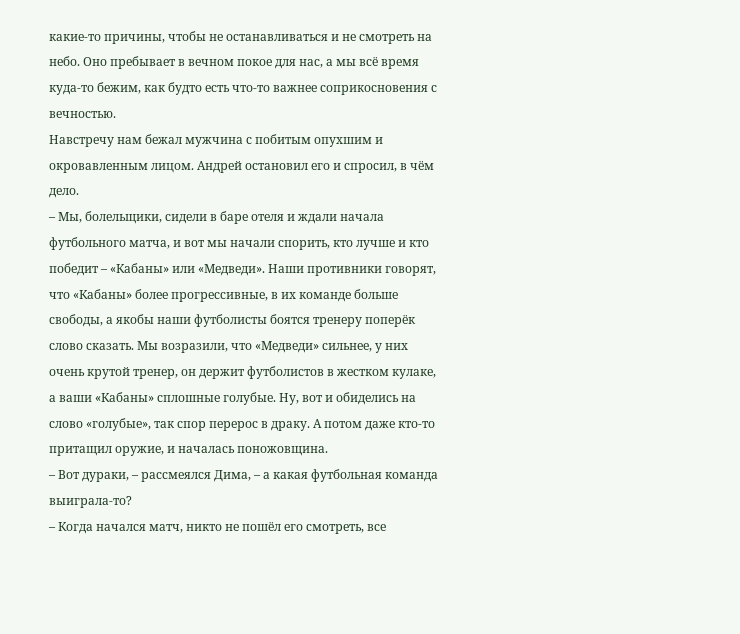какие-то причины, чтобы не останавливаться и не смотреть на небо. Оно пребывает в вечном покое для нас, а мы всё время куда-то бежим, как будто есть что-то важнее соприкосновения с вечностью.
Навстречу нам бежал мужчина с побитым опухшим и окровавленным лицом. Андрей остановил его и спросил, в чём дело.
– Мы, болельщики, сидели в баре отеля и ждали начала футбольного матча, и вот мы начали спорить, кто лучше и кто победит – «Кабаны» или «Медведи». Наши противники говорят, что «Кабаны» более прогрессивные, в их команде больше свободы, а якобы наши футболисты боятся тренеру поперёк слово сказать. Мы возразили, что «Медведи» сильнее, у них очень крутой тренер, он держит футболистов в жестком кулаке, а ваши «Кабаны» сплошные голубые. Ну, вот и обиделись на слово «голубые», так спор перерос в драку. А потом даже кто-то притащил оружие, и началась поножовщина.
– Вот дураки, – рассмеялся Дима, – а какая футбольная команда выиграла-то?
– Когда начался матч, никто не пошёл его смотреть, все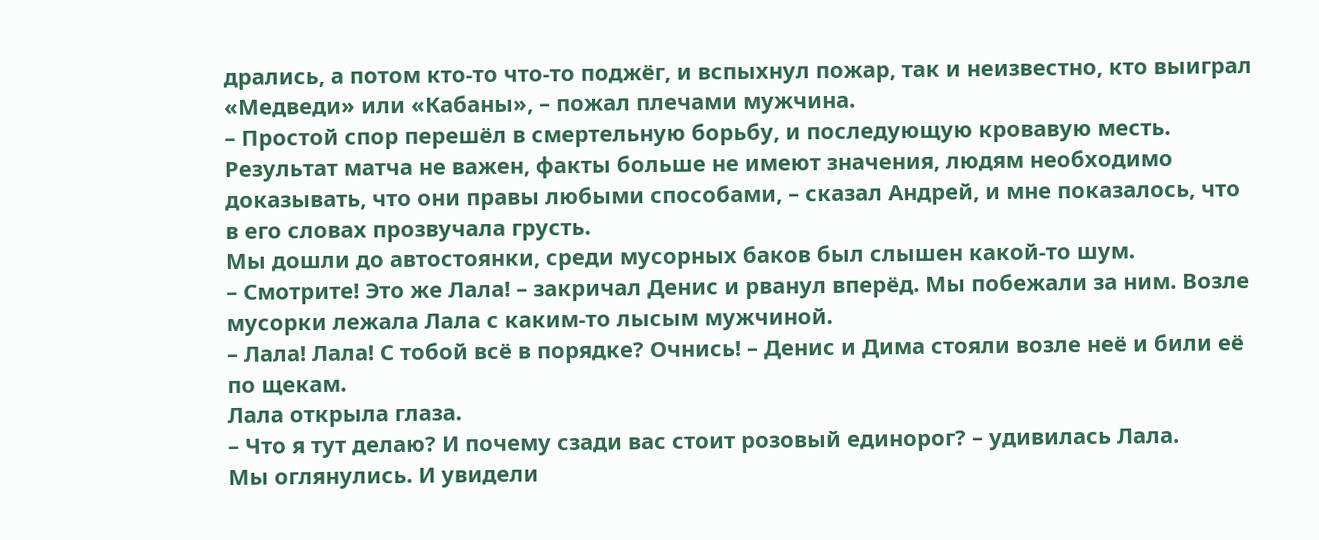дрались, а потом кто-то что-то поджёг, и вспыхнул пожар, так и неизвестно, кто выиграл «Медведи» или «Кабаны», – пожал плечами мужчина.
– Простой спор перешёл в смертельную борьбу, и последующую кровавую месть. Результат матча не важен, факты больше не имеют значения, людям необходимо доказывать, что они правы любыми способами, – сказал Андрей, и мне показалось, что в его словах прозвучала грусть.
Мы дошли до автостоянки, среди мусорных баков был слышен какой-то шум.
– Смотрите! Это же Лала! – закричал Денис и рванул вперёд. Мы побежали за ним. Возле мусорки лежала Лала с каким-то лысым мужчиной.
– Лала! Лала! С тобой всё в порядке? Очнись! – Денис и Дима стояли возле неё и били её по щекам.
Лала открыла глаза.
– Что я тут делаю? И почему сзади вас стоит розовый единорог? – удивилась Лала.
Мы оглянулись. И увидели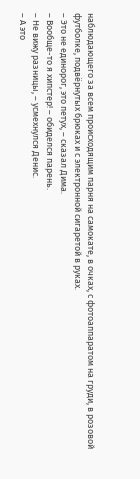наблюдающего за всем происходящим парня на самокате, в очках, с фотоаппаратом на груди, в розовой футболке, подвёрнутых брюках и с электронной сигаретой в руках.
– Это не единорог, это петух, – сказал Дима.
– Вообще-то я хипстер! – обиделся парень.
– Не вижу разницы, – усмехнулся Денис.
– А это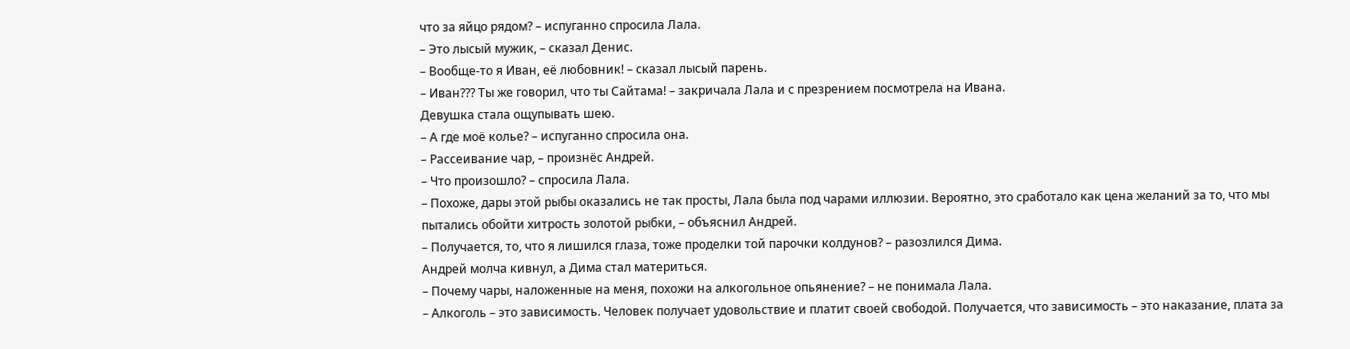что за яйцо рядом? – испуганно спросила Лала.
– Это лысый мужик, – сказал Денис.
– Вообще-то я Иван, её любовник! – сказал лысый парень.
– Иван??? Ты же говорил, что ты Сайтама! – закричала Лала и с презрением посмотрела на Ивана.
Девушка стала ощупывать шею.
– А где моё колье? – испуганно спросила она.
– Рассеивание чар, – произнёс Андрей.
– Что произошло? – спросила Лала.
– Похоже, дары этой рыбы оказались не так просты, Лала была под чарами иллюзии. Вероятно, это сработало как цена желаний за то, что мы пытались обойти хитрость золотой рыбки, – объяснил Андрей.
– Получается, то, что я лишился глаза, тоже проделки той парочки колдунов? – разозлился Дима.
Андрей молча кивнул, а Дима стал материться.
– Почему чары, наложенные на меня, похожи на алкогольное опьянение? – не понимала Лала.
– Алкоголь – это зависимость. Человек получает удовольствие и платит своей свободой. Получается, что зависимость – это наказание, плата за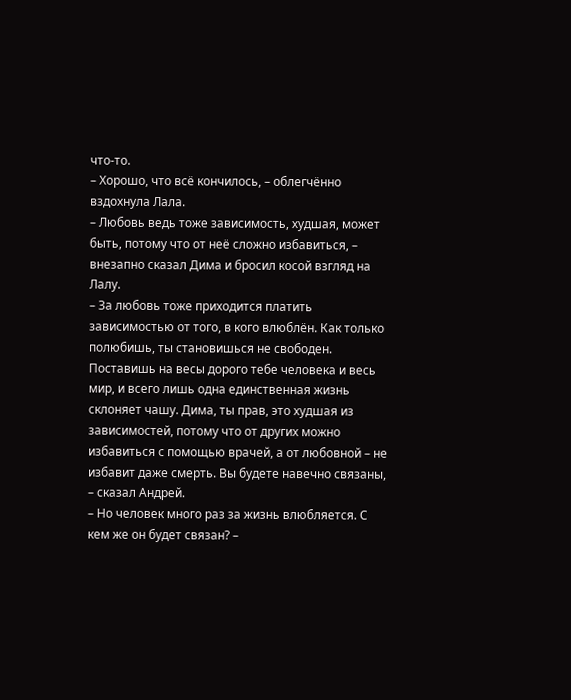что-то.
– Хорошо, что всё кончилось, – облегчённо вздохнула Лала.
– Любовь ведь тоже зависимость, худшая, может быть, потому что от неё сложно избавиться, – внезапно сказал Дима и бросил косой взгляд на Лалу.
– За любовь тоже приходится платить зависимостью от того, в кого влюблён. Как только полюбишь, ты становишься не свободен. Поставишь на весы дорого тебе человека и весь мир, и всего лишь одна единственная жизнь склоняет чашу. Дима, ты прав, это худшая из зависимостей, потому что от других можно избавиться с помощью врачей, а от любовной – не избавит даже смерть. Вы будете навечно связаны, – сказал Андрей.
– Но человек много раз за жизнь влюбляется. С кем же он будет связан? –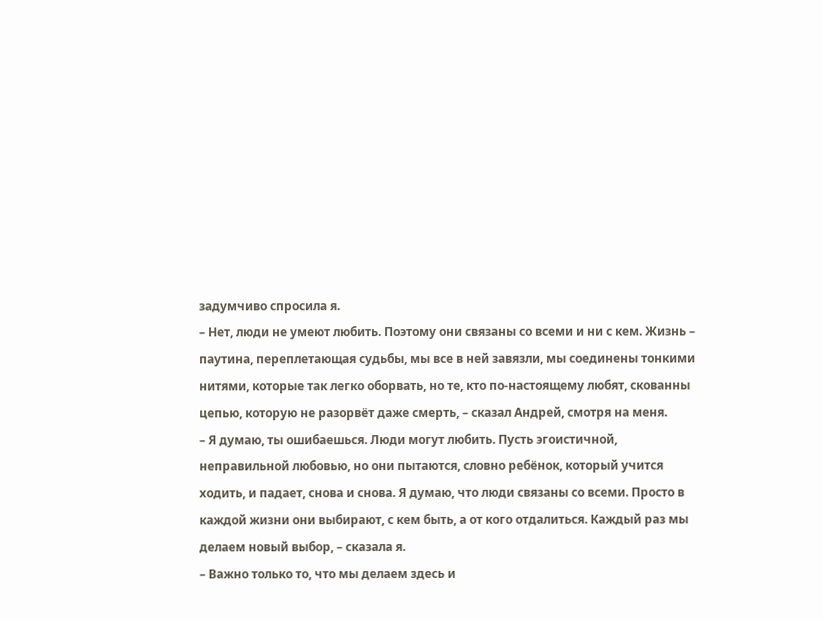задумчиво спросила я.
– Нет, люди не умеют любить. Поэтому они связаны со всеми и ни с кем. Жизнь – паутина, переплетающая судьбы, мы все в ней завязли, мы соединены тонкими нитями, которые так легко оборвать, но те, кто по-настоящему любят, скованны цепью, которую не разорвёт даже смерть, – сказал Андрей, смотря на меня.
– Я думаю, ты ошибаешься. Люди могут любить. Пусть эгоистичной, неправильной любовью, но они пытаются, словно ребёнок, который учится ходить, и падает, снова и снова. Я думаю, что люди связаны со всеми. Просто в каждой жизни они выбирают, с кем быть, а от кого отдалиться. Каждый раз мы делаем новый выбор, – сказала я.
– Важно только то, что мы делаем здесь и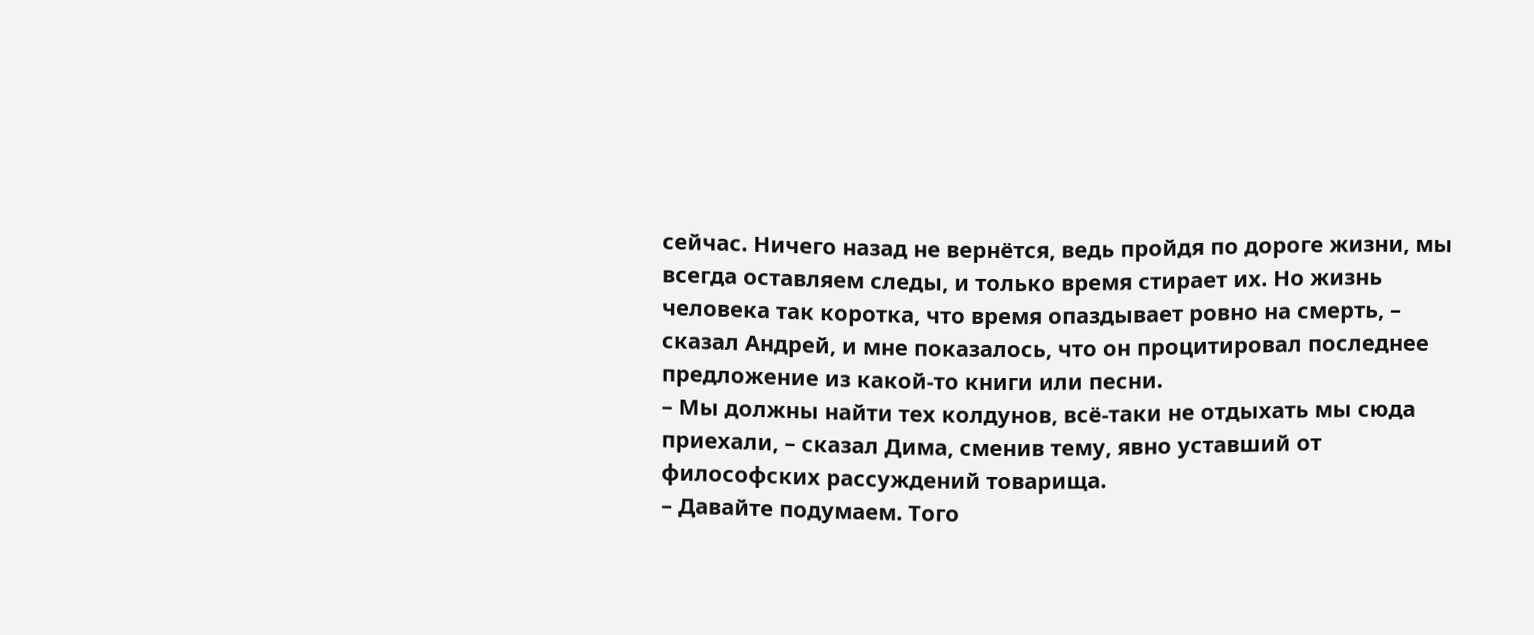сейчас. Ничего назад не вернётся, ведь пройдя по дороге жизни, мы всегда оставляем следы, и только время стирает их. Но жизнь человека так коротка, что время опаздывает ровно на смерть, – сказал Андрей, и мне показалось, что он процитировал последнее предложение из какой-то книги или песни.
– Мы должны найти тех колдунов, всё-таки не отдыхать мы сюда приехали, – сказал Дима, сменив тему, явно уставший от философских рассуждений товарища.
– Давайте подумаем. Того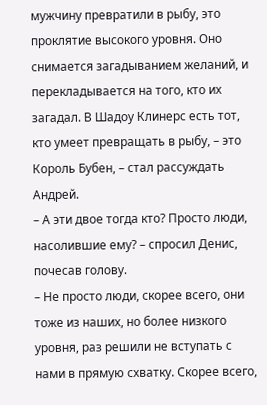мужчину превратили в рыбу, это проклятие высокого уровня. Оно снимается загадыванием желаний, и перекладывается на того, кто их загадал. В Шадоу Клинерс есть тот, кто умеет превращать в рыбу, – это Король Бубен, – стал рассуждать Андрей.
– А эти двое тогда кто? Просто люди, насолившие ему? – спросил Денис, почесав голову.
– Не просто люди, скорее всего, они тоже из наших, но более низкого уровня, раз решили не вступать с нами в прямую схватку. Скорее всего,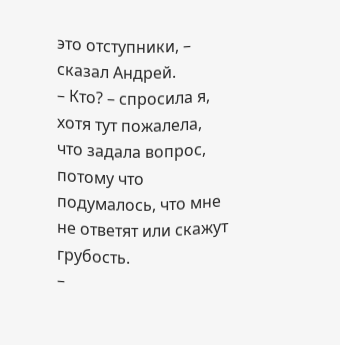это отступники, – сказал Андрей.
– Кто? – спросила я, хотя тут пожалела, что задала вопрос, потому что подумалось, что мне не ответят или скажут грубость.
–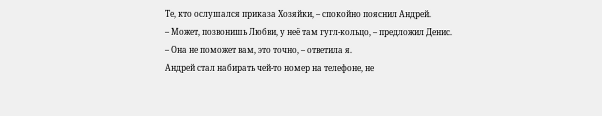Те, кто ослушался приказа Хозяйки, – спокойно пояснил Андрей.
– Может, позвонишь Любви, у неё там гугл-кольцо, – предложил Денис.
– Она не поможет вам, это точно, – ответила я.
Андрей стал набирать чей-то номер на телефоне, не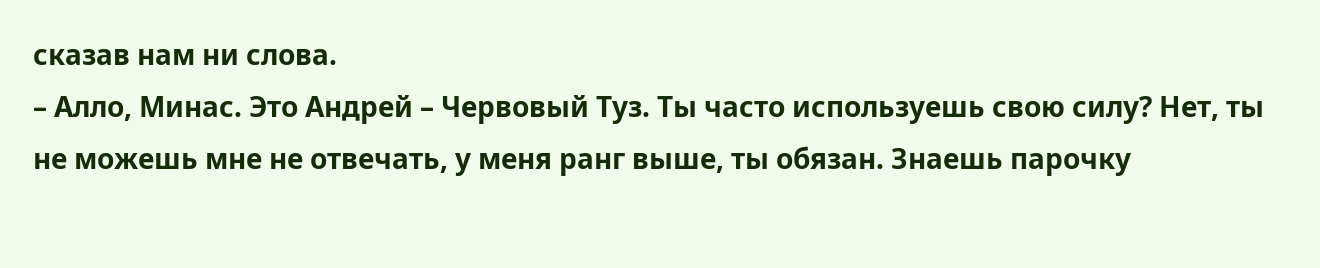сказав нам ни слова.
– Алло, Минас. Это Андрей – Червовый Туз. Ты часто используешь свою силу? Нет, ты не можешь мне не отвечать, у меня ранг выше, ты обязан. Знаешь парочку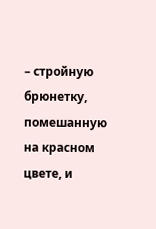– стройную брюнетку, помешанную на красном цвете, и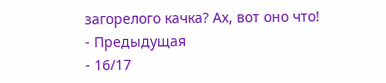загорелого качка? Ах, вот оно что!
- Предыдущая
- 16/17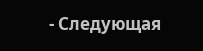- Следующая